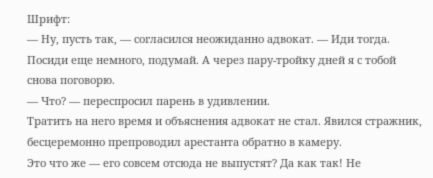Шрифт:
— Ну, пусть так, — согласился неожиданно адвокат. — Иди тогда. Посиди еще немного, подумай. А через пару-тройку дней я с тобой снова поговорю.
— Что? — переспросил парень в удивлении.
Тратить на него время и объяснения адвокат не стал. Явился стражник, бесцеремонно препроводил арестанта обратно в камеру.
Это что же — его совсем отсюда не выпустят? Да как так! Не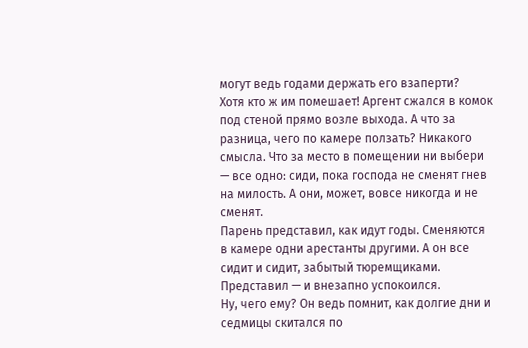могут ведь годами держать его взаперти?
Хотя кто ж им помешает! Аргент сжался в комок под стеной прямо возле выхода. А что за разница, чего по камере ползать? Никакого смысла. Что за место в помещении ни выбери — все одно: сиди, пока господа не сменят гнев на милость. А они, может, вовсе никогда и не сменят.
Парень представил, как идут годы. Сменяются в камере одни арестанты другими. А он все сидит и сидит, забытый тюремщиками. Представил — и внезапно успокоился.
Ну, чего ему? Он ведь помнит, как долгие дни и седмицы скитался по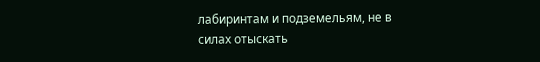лабиринтам и подземельям, не в силах отыскать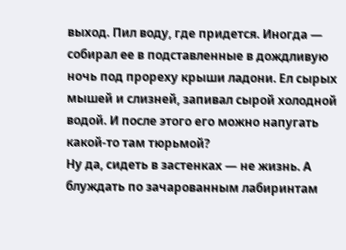выход. Пил воду, где придется. Иногда — собирал ее в подставленные в дождливую ночь под прореху крыши ладони. Ел сырых мышей и слизней, запивал сырой холодной водой. И после этого его можно напугать какой-то там тюрьмой?
Ну да, сидеть в застенках — не жизнь. А блуждать по зачарованным лабиринтам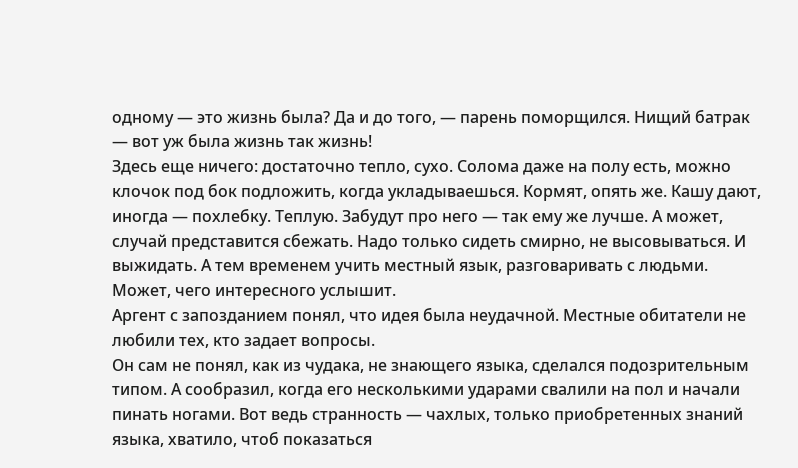одному — это жизнь была? Да и до того, — парень поморщился. Нищий батрак — вот уж была жизнь так жизнь!
Здесь еще ничего: достаточно тепло, сухо. Солома даже на полу есть, можно клочок под бок подложить, когда укладываешься. Кормят, опять же. Кашу дают, иногда — похлебку. Теплую. Забудут про него — так ему же лучше. А может, случай представится сбежать. Надо только сидеть смирно, не высовываться. И выжидать. А тем временем учить местный язык, разговаривать с людьми. Может, чего интересного услышит.
Аргент с запозданием понял, что идея была неудачной. Местные обитатели не любили тех, кто задает вопросы.
Он сам не понял, как из чудака, не знающего языка, сделался подозрительным типом. А сообразил, когда его несколькими ударами свалили на пол и начали пинать ногами. Вот ведь странность — чахлых, только приобретенных знаний языка, хватило, чтоб показаться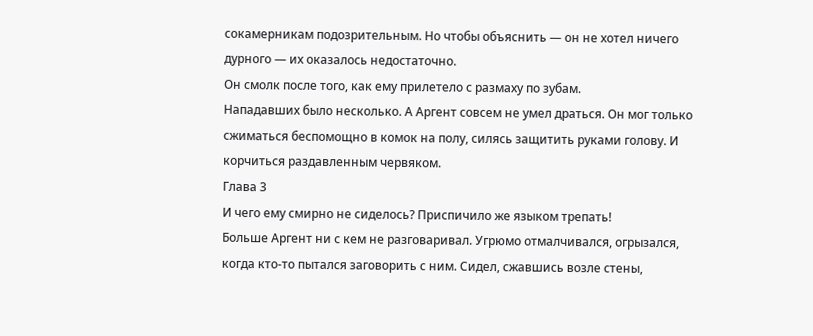сокамерникам подозрительным. Но чтобы объяснить — он не хотел ничего дурного — их оказалось недостаточно.
Он смолк после того, как ему прилетело с размаху по зубам.
Нападавших было несколько. А Аргент совсем не умел драться. Он мог только сжиматься беспомощно в комок на полу, силясь защитить руками голову. И корчиться раздавленным червяком.
Глава 3
И чего ему смирно не сиделось? Приспичило же языком трепать!
Больше Аргент ни с кем не разговаривал. Угрюмо отмалчивался, огрызался, когда кто-то пытался заговорить с ним. Сидел, сжавшись возле стены,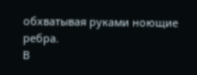обхватывая руками ноющие ребра.
В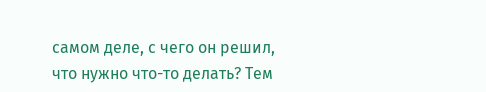самом деле, с чего он решил, что нужно что-то делать? Тем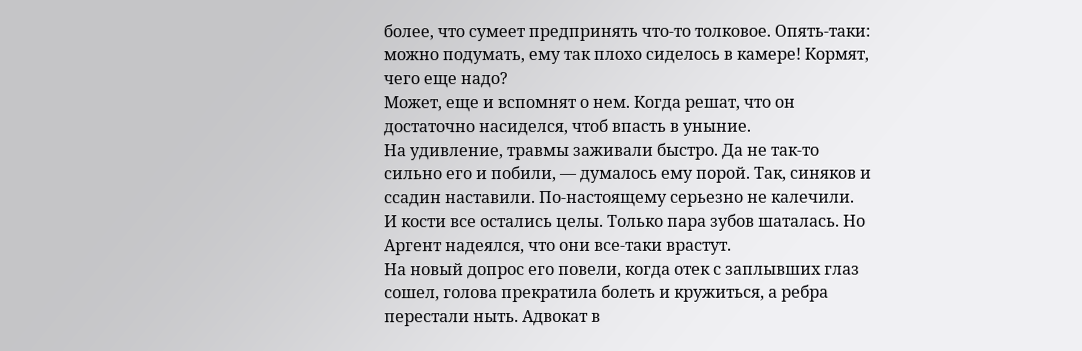более, что сумеет предпринять что-то толковое. Опять-таки: можно подумать, ему так плохо сиделось в камере! Кормят, чего еще надо?
Может, еще и вспомнят о нем. Когда решат, что он достаточно насиделся, чтоб впасть в уныние.
На удивление, травмы заживали быстро. Да не так-то сильно его и побили, — думалось ему порой. Так, синяков и ссадин наставили. По-настоящему серьезно не калечили.
И кости все остались целы. Только пара зубов шаталась. Но Аргент надеялся, что они все-таки врастут.
На новый допрос его повели, когда отек с заплывших глаз сошел, голова прекратила болеть и кружиться, а ребра перестали ныть. Адвокат в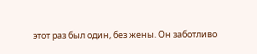этот раз был один, без жены. Он заботливо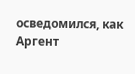осведомился, как Аргент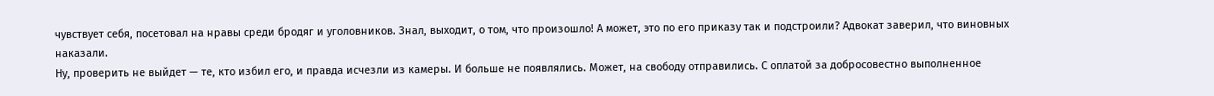чувствует себя, посетовал на нравы среди бродяг и уголовников. Знал, выходит, о том, что произошло! А может, это по его приказу так и подстроили? Адвокат заверил, что виновных наказали.
Ну, проверить не выйдет — те, кто избил его, и правда исчезли из камеры. И больше не появлялись. Может, на свободу отправились. С оплатой за добросовестно выполненное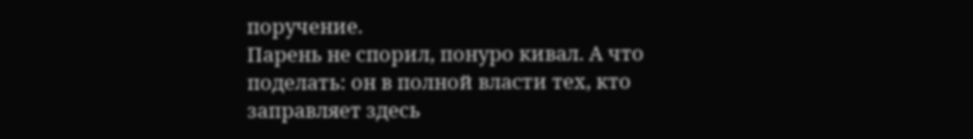поручение.
Парень не спорил, понуро кивал. А что поделать: он в полной власти тех, кто заправляет здесь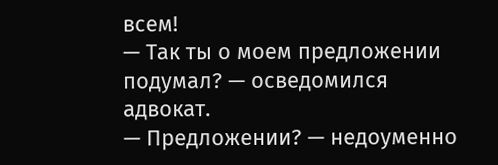всем!
— Так ты о моем предложении подумал? — осведомился адвокат.
— Предложении? — недоуменно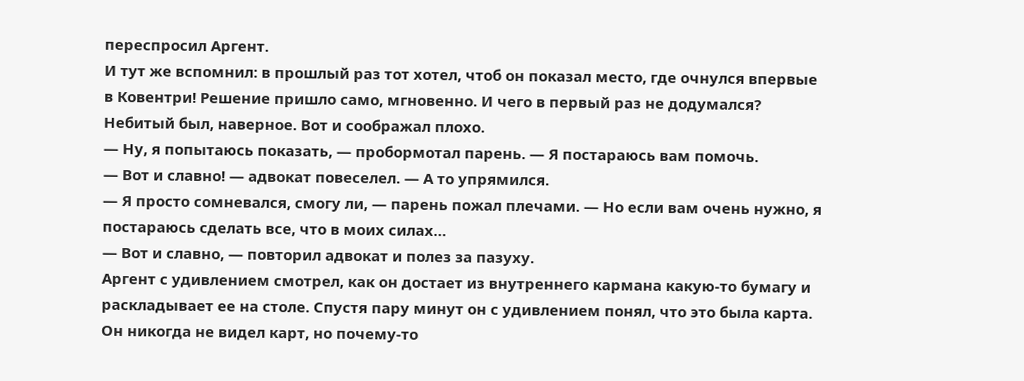переспросил Аргент.
И тут же вспомнил: в прошлый раз тот хотел, чтоб он показал место, где очнулся впервые в Ковентри! Решение пришло само, мгновенно. И чего в первый раз не додумался? Небитый был, наверное. Вот и соображал плохо.
— Ну, я попытаюсь показать, — пробормотал парень. — Я постараюсь вам помочь.
— Вот и славно! — адвокат повеселел. — А то упрямился.
— Я просто сомневался, смогу ли, — парень пожал плечами. — Но если вам очень нужно, я постараюсь сделать все, что в моих силах…
— Вот и славно, — повторил адвокат и полез за пазуху.
Аргент с удивлением смотрел, как он достает из внутреннего кармана какую-то бумагу и раскладывает ее на столе. Спустя пару минут он с удивлением понял, что это была карта. Он никогда не видел карт, но почему-то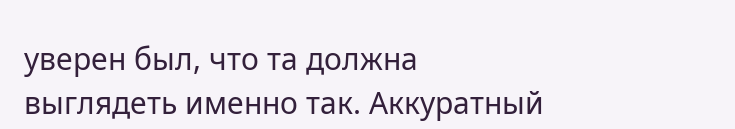уверен был, что та должна выглядеть именно так. Аккуратный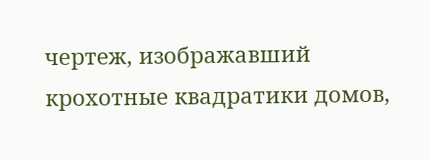чертеж, изображавший крохотные квадратики домов,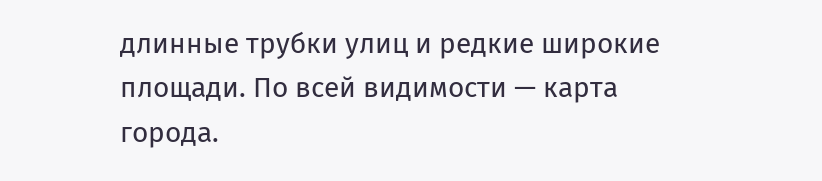длинные трубки улиц и редкие широкие площади. По всей видимости — карта города.